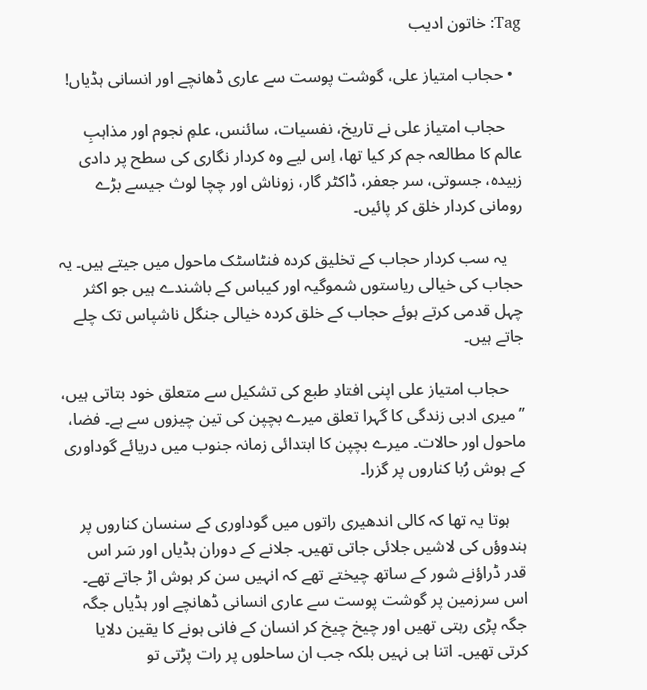Tag: خاتون ادیب

  • حجاب امتیاز علی، گوشت پوست سے عاری ڈھانچے اور انسانی ہڈیاں!

    حجاب امتیاز علی نے تاریخ، نفسیات، سائنس، علمِ نجوم اور مذاہبِ عالم کا مطالعہ جم کر کیا تھا، اِس لیے وہ کردار نگاری کی سطح پر دادی زبیدہ، جسوتی، سر جعفر، ڈاکٹر گار، زوناش اور چچا لوث جیسے بڑے رومانی کردار خلق کر پائیں۔

    یہ سب کردار حجاب کے تخلیق کردہ فنٹاسٹک ماحول میں جیتے ہیں۔ یہ حجاب کی خیالی ریاستوں شموگیہ اور کیباس کے باشندے ہیں جو اکثر چہل قدمی کرتے ہوئے حجاب کے خلق کردہ خیالی جنگل ناشپاس تک چلے جاتے ہیں۔

    حجاب امتیاز علی اپنی افتادِ طبع کی تشکیل سے متعلق خود بتاتی ہیں، ’’میری ادبی زندگی کا گہرا تعلق میرے بچپن کی تین چیزوں سے ہے۔ فضا، ماحول اور حالات۔ میرے بچپن کا ابتدائی زمانہ جنوب میں دریائے گوداوری کے ہوش رُبا کناروں پر گزرا۔

    ہوتا یہ تھا کہ کالی اندھیری راتوں میں گوداوری کے سنسان کناروں پر ہندوؤں کی لاشیں جلائی جاتی تھیں۔ جلانے کے دوران ہڈیاں اور سَر اس قدر ڈراؤنے شور کے ساتھ چیختے تھے کہ انہیں سن کر ہوش اڑ جاتے تھے۔ اس سرزمین پر گوشت پوست سے عاری انسانی ڈھانچے اور ہڈیاں جگہ جگہ پڑی رہتی تھیں اور چیخ چیخ کر انسان کے فانی ہونے کا یقین دلایا کرتی تھیں۔ اتنا ہی نہیں بلکہ جب ان ساحلوں پر رات پڑتی تو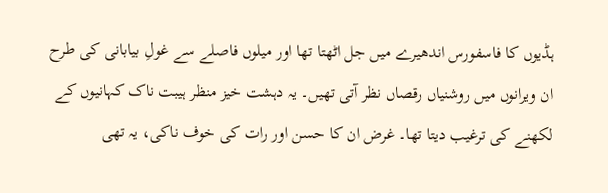ہڈیوں کا فاسفورس اندھیرے میں جل اٹھتا تھا اور میلوں فاصلے سے غولِ بیابانی کی طرح ان ویرانوں میں روشنیاں رقصاں نظر آتی تھیں۔ یہ دہشت خیز منظر ہیبت ناک کہانیوں کے لکھنے کی ترغیب دیتا تھا۔ غرض ان کا حسن اور رات کی خوف ناکی، یہ تھی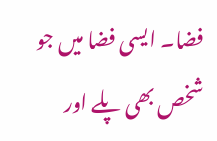فضا۔ ایسی فضا میں جو شخص بھی پلے اور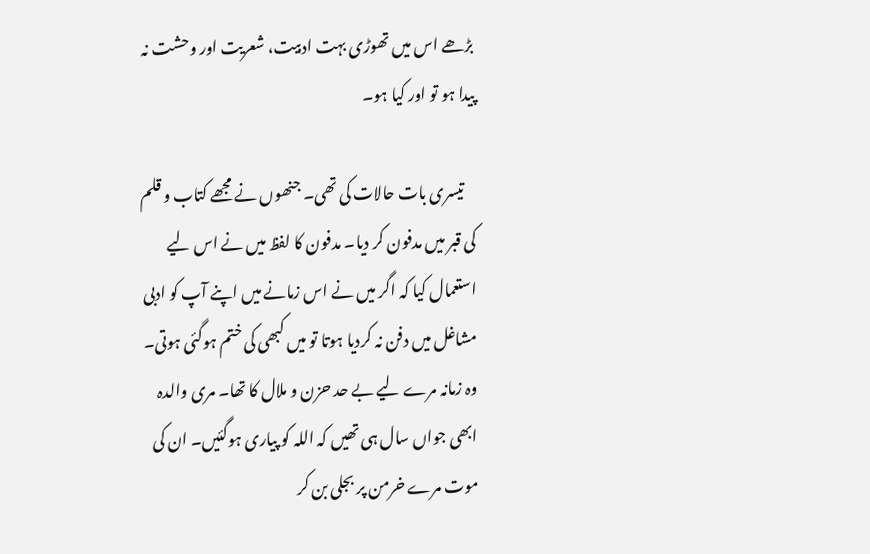بڑھے اس میں تھوڑی بہت ادبیت، شعریت اور وحشت نہ پیدا ہو تو اور کیا ہو۔

    تیسری بات حالات کی تھی۔ جنھوں نے مجھے کتاب و قلم کی قبر میں مدفون کر دیا۔ مدفون کا لفظ میں نے اس لیے استعمال کیا کہ اگر میں نے اس زمانے میں اپنے آپ کو ادبی مشاغل میں دفن نہ کردیا ہوتا تو میں کبھی کی ختم ہوگئی ہوتی۔ وہ زمانہ مرے لیے بے حد حزن و ملال کا تھا۔ مری والدہ ابھی جواں سال ہی تھیں کہ اللہ کو پیاری ہوگئیں۔ ان کی موت مرے خرمن پر بجلی بن کر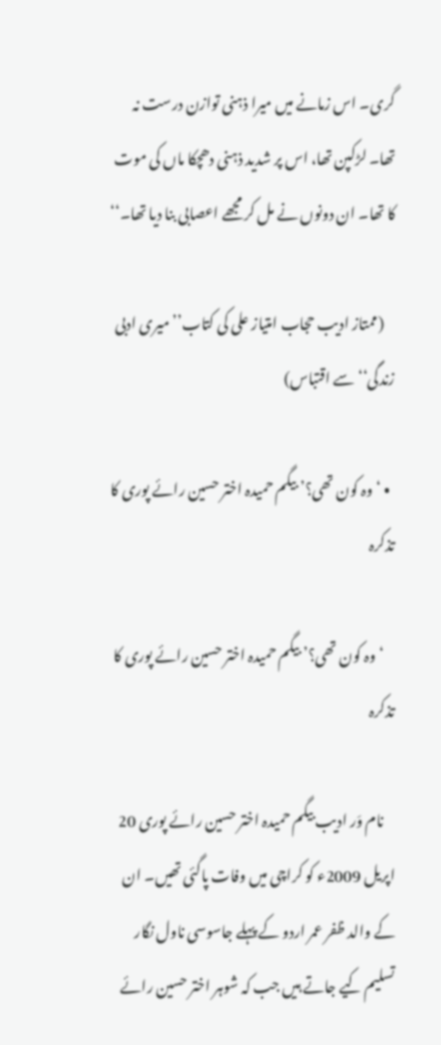گری۔ اس زمانے میں میرا ذہنی توازن درست نہ تھا۔ لڑکپن تھا، اس پر شدید ذہنی دھچکا ماں کی موت کا تھا۔ ان دونوں نے مل کر مجھے اعصابی بنا دیا تھا۔‘‘

    (ممتاز ادیب حجاب امتیاز علی کی کتاب’’میری ادبی زندگی‘‘ سے اقتباس)

  • ‘وہ کون تھی؟’ بیگم حمیدہ اختر حسین رائے پوری کا تذکرہ

    ‘وہ کون تھی؟’ بیگم حمیدہ اختر حسین رائے پوری کا تذکرہ

    نام وَر ادیب بیگم حمیدہ اختر حسین رائے پوری 20 اپریل 2009ء کو کراچی میں وفات پاگئی تھیں۔ ان کے والد ظفر عمر اردو کے پہلے جاسوسی ناول نگار تسلیم کیے جاتے ہیں جب کہ شوہر اختر حسین رائے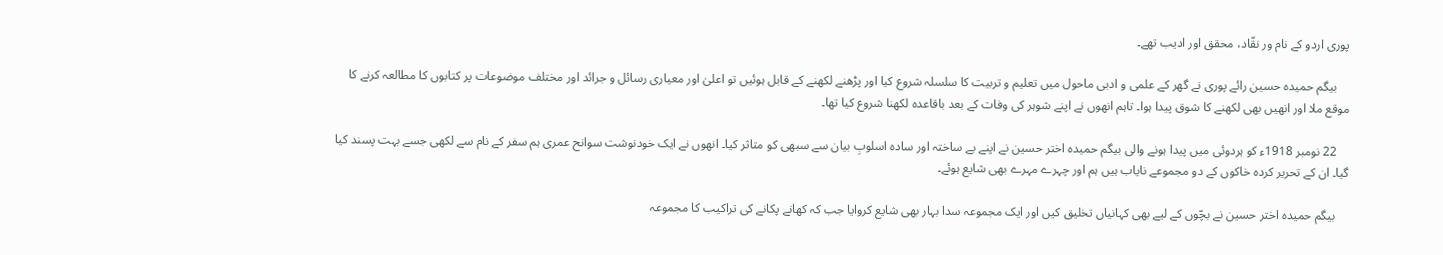پوری اردو کے نام ور نقّاد، محقق اور ادیب تھے۔

    بیگم حمیدہ حسین رائے پوری نے گھر کے علمی و ادبی ماحول میں تعلیم و تربیت کا سلسلہ شروع کیا اور پڑھنے لکھنے کے قابل ہوئیں تو اعلیٰ اور معیاری رسائل و جرائد اور مختلف موضوعات پر کتابوں کا مطالعہ کرنے کا موقع ملا اور انھیں بھی لکھنے کا شوق پیدا ہوا۔ تاہم انھوں نے اپنے شوہر کی وفات کے بعد باقاعدہ لکھنا شروع کیا تھا۔

    22 نومبر 1918ء کو ہردوئی میں پیدا ہونے والی بیگم حمیدہ اختر حسین نے اپنے بے ساختہ اور سادہ اسلوبِ بیان سے سبھی کو متاثر کیا۔ انھوں نے ایک خودنوشت سوانح عمری ہم سفر کے نام سے لکھی جسے بہت پسند کیا گیا۔ ان کے تحریر کردہ خاکوں کے دو مجموعے نایاب ہیں ہم اور چہرے مہرے بھی شایع ہوئے۔

    بیگم حمیدہ اختر حسین نے بچّوں کے لیے بھی کہانیاں تخلیق کیں اور ایک مجموعہ سدا بہار بھی شایع کروایا جب کہ کھانے پکانے کی تراکیب کا مجموعہ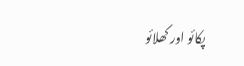پکائو اور کھلائو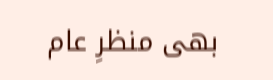بھی منظرِ عام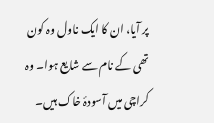پر آیا، ان کا ایک ناول وہ کون تھی کے نام سے شایع ہوا۔ وہ کراچی میں آسودۂ خاک ہیں۔